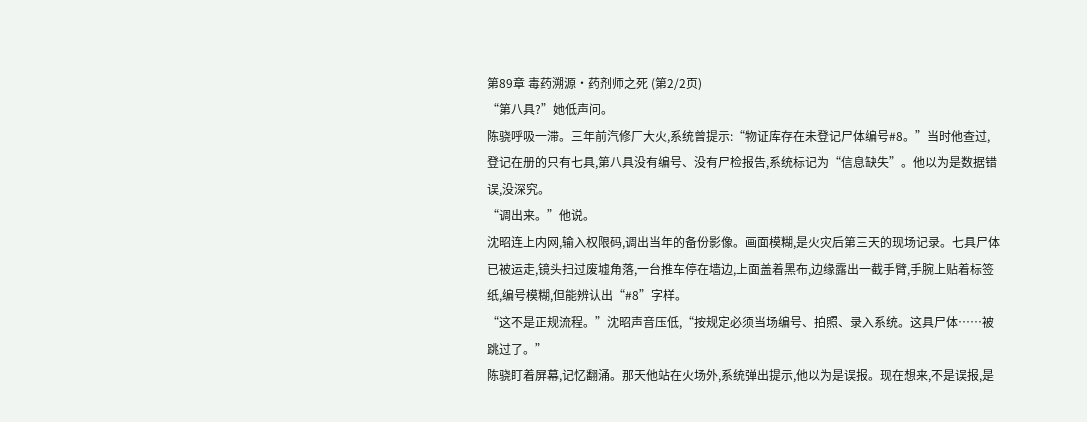第89章 毒药溯源·药剂师之死 (第2/2页)
“第八具?”她低声问。
陈骁呼吸一滞。三年前汽修厂大火,系统曾提示:“物证库存在未登记尸体编号#8。”当时他查过,登记在册的只有七具,第八具没有编号、没有尸检报告,系统标记为“信息缺失”。他以为是数据错误,没深究。
“调出来。”他说。
沈昭连上内网,输入权限码,调出当年的备份影像。画面模糊,是火灾后第三天的现场记录。七具尸体已被运走,镜头扫过废墟角落,一台推车停在墙边,上面盖着黑布,边缘露出一截手臂,手腕上贴着标签纸,编号模糊,但能辨认出“#8”字样。
“这不是正规流程。”沈昭声音压低,“按规定必须当场编号、拍照、录入系统。这具尸体……被跳过了。”
陈骁盯着屏幕,记忆翻涌。那天他站在火场外,系统弹出提示,他以为是误报。现在想来,不是误报,是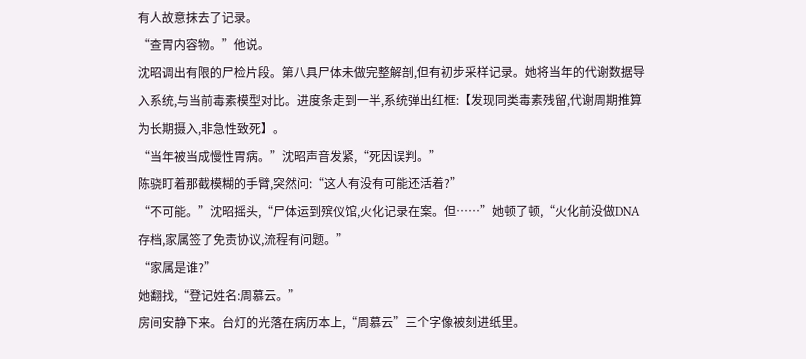有人故意抹去了记录。
“查胃内容物。”他说。
沈昭调出有限的尸检片段。第八具尸体未做完整解剖,但有初步采样记录。她将当年的代谢数据导入系统,与当前毒素模型对比。进度条走到一半,系统弹出红框:【发现同类毒素残留,代谢周期推算为长期摄入,非急性致死】。
“当年被当成慢性胃病。”沈昭声音发紧,“死因误判。”
陈骁盯着那截模糊的手臂,突然问:“这人有没有可能还活着?”
“不可能。”沈昭摇头,“尸体运到殡仪馆,火化记录在案。但……”她顿了顿,“火化前没做DNA存档,家属签了免责协议,流程有问题。”
“家属是谁?”
她翻找,“登记姓名:周慕云。”
房间安静下来。台灯的光落在病历本上,“周慕云”三个字像被刻进纸里。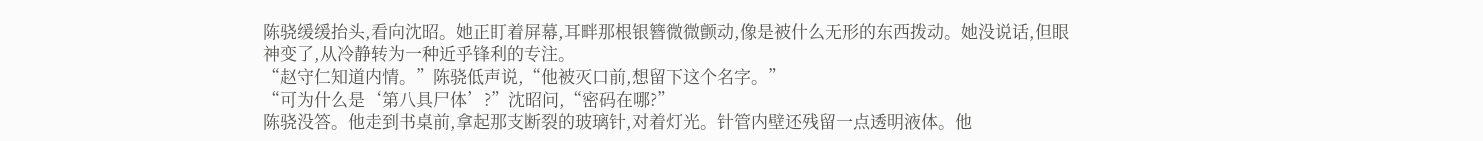陈骁缓缓抬头,看向沈昭。她正盯着屏幕,耳畔那根银簪微微颤动,像是被什么无形的东西拨动。她没说话,但眼神变了,从冷静转为一种近乎锋利的专注。
“赵守仁知道内情。”陈骁低声说,“他被灭口前,想留下这个名字。”
“可为什么是‘第八具尸体’?”沈昭问,“密码在哪?”
陈骁没答。他走到书桌前,拿起那支断裂的玻璃针,对着灯光。针管内壁还残留一点透明液体。他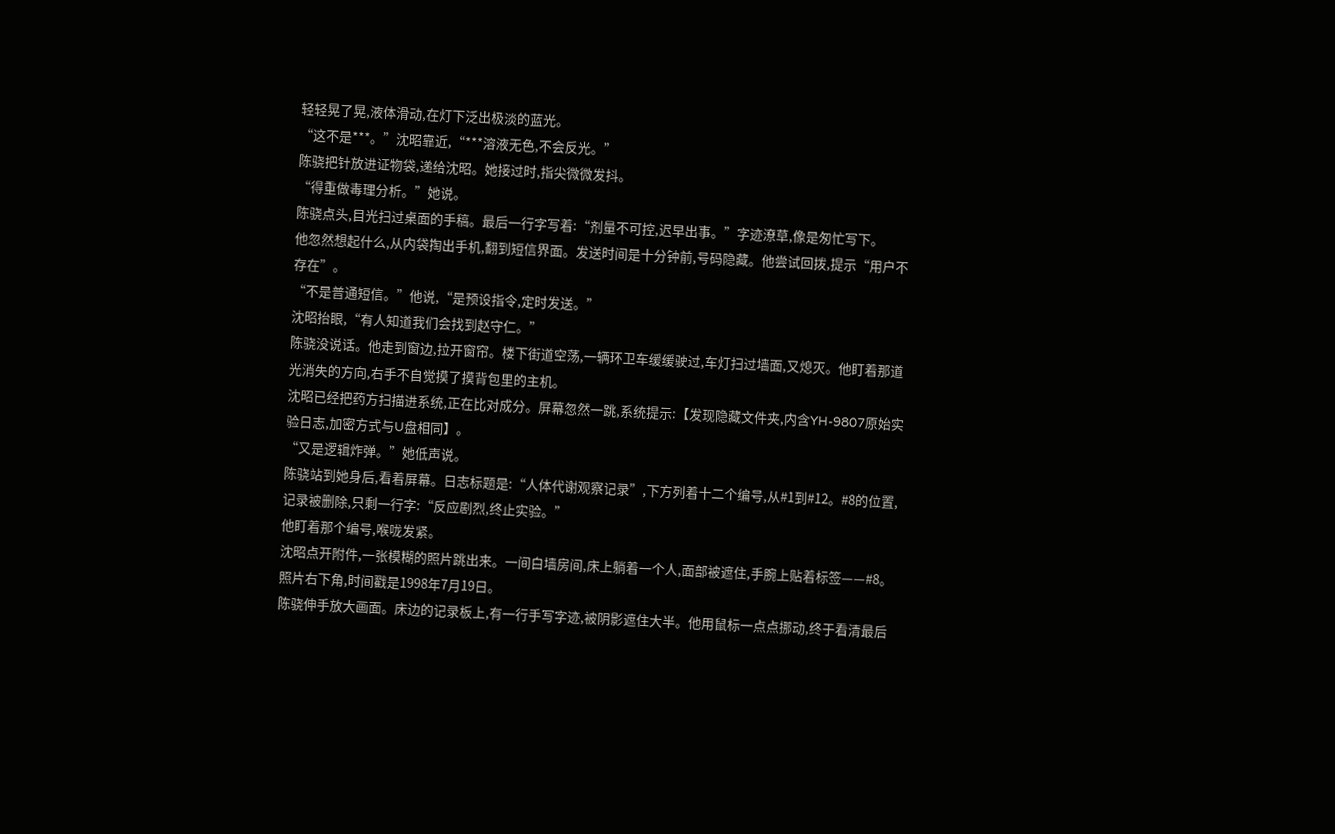轻轻晃了晃,液体滑动,在灯下泛出极淡的蓝光。
“这不是***。”沈昭靠近,“***溶液无色,不会反光。”
陈骁把针放进证物袋,递给沈昭。她接过时,指尖微微发抖。
“得重做毒理分析。”她说。
陈骁点头,目光扫过桌面的手稿。最后一行字写着:“剂量不可控,迟早出事。”字迹潦草,像是匆忙写下。
他忽然想起什么,从内袋掏出手机,翻到短信界面。发送时间是十分钟前,号码隐藏。他尝试回拨,提示“用户不存在”。
“不是普通短信。”他说,“是预设指令,定时发送。”
沈昭抬眼,“有人知道我们会找到赵守仁。”
陈骁没说话。他走到窗边,拉开窗帘。楼下街道空荡,一辆环卫车缓缓驶过,车灯扫过墙面,又熄灭。他盯着那道光消失的方向,右手不自觉摸了摸背包里的主机。
沈昭已经把药方扫描进系统,正在比对成分。屏幕忽然一跳,系统提示:【发现隐藏文件夹,内含YH-9807原始实验日志,加密方式与U盘相同】。
“又是逻辑炸弹。”她低声说。
陈骁站到她身后,看着屏幕。日志标题是:“人体代谢观察记录”,下方列着十二个编号,从#1到#12。#8的位置,记录被删除,只剩一行字:“反应剧烈,终止实验。”
他盯着那个编号,喉咙发紧。
沈昭点开附件,一张模糊的照片跳出来。一间白墙房间,床上躺着一个人,面部被遮住,手腕上贴着标签——#8。
照片右下角,时间戳是1998年7月19日。
陈骁伸手放大画面。床边的记录板上,有一行手写字迹,被阴影遮住大半。他用鼠标一点点挪动,终于看清最后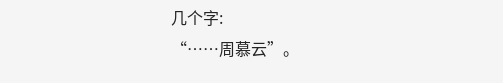几个字:
“……周慕云”。